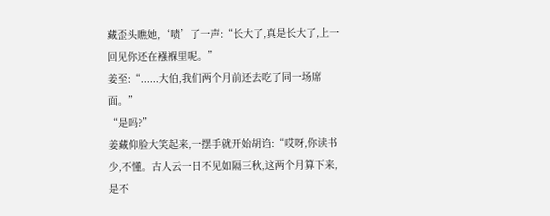藏歪头瞧她,‘啧’了一声:“长大了,真是长大了,上一回见你还在襁褓里呢。”
姜至:“......大伯,我们两个月前还去吃了同一场席面。”
“是吗?”
姜藏仰脸大笑起来,一摆手就开始胡诌:“哎呀,你读书少,不懂。古人云一日不见如隔三秋,这两个月算下来,是不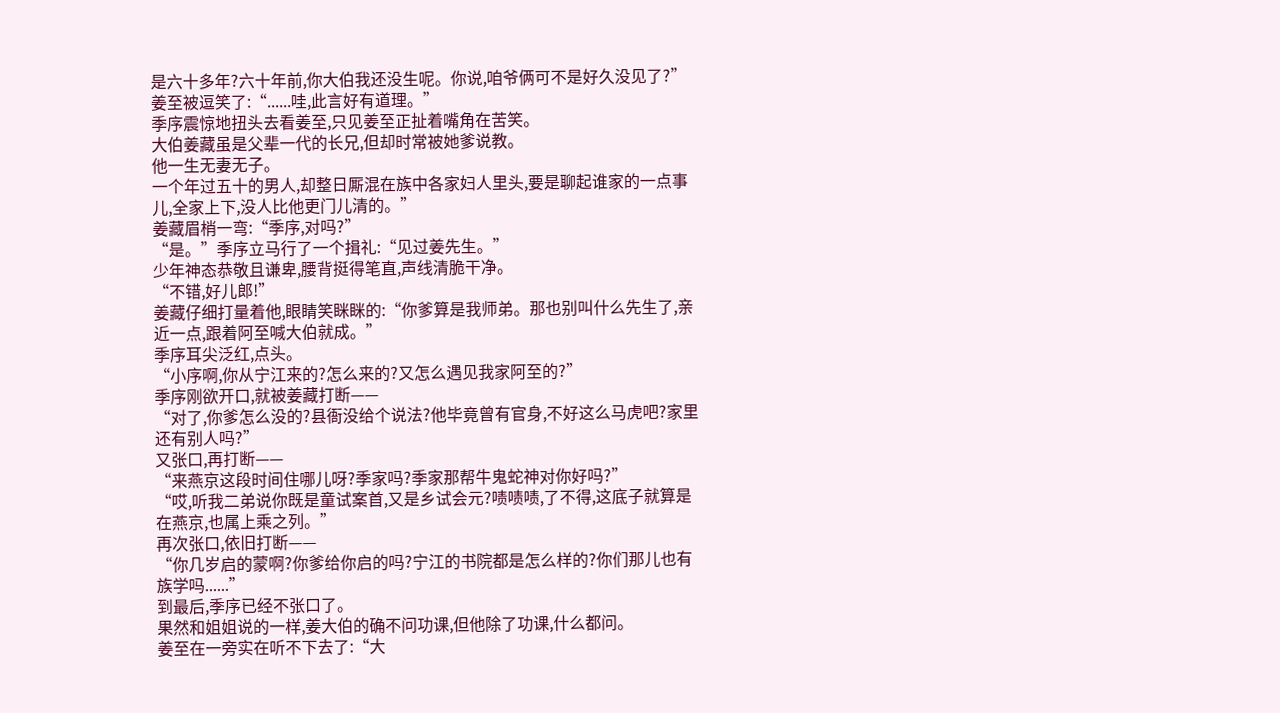是六十多年?六十年前,你大伯我还没生呢。你说,咱爷俩可不是好久没见了?”
姜至被逗笑了:“......哇,此言好有道理。”
季序震惊地扭头去看姜至,只见姜至正扯着嘴角在苦笑。
大伯姜藏虽是父辈一代的长兄,但却时常被她爹说教。
他一生无妻无子。
一个年过五十的男人,却整日厮混在族中各家妇人里头,要是聊起谁家的一点事儿,全家上下,没人比他更门儿清的。”
姜藏眉梢一弯:“季序,对吗?”
“是。”季序立马行了一个揖礼:“见过姜先生。”
少年神态恭敬且谦卑,腰背挺得笔直,声线清脆干净。
“不错,好儿郎!”
姜藏仔细打量着他,眼睛笑眯眯的:“你爹算是我师弟。那也别叫什么先生了,亲近一点,跟着阿至喊大伯就成。”
季序耳尖泛红,点头。
“小序啊,你从宁江来的?怎么来的?又怎么遇见我家阿至的?”
季序刚欲开口,就被姜藏打断——
“对了,你爹怎么没的?县衙没给个说法?他毕竟曾有官身,不好这么马虎吧?家里还有别人吗?”
又张口,再打断——
“来燕京这段时间住哪儿呀?季家吗?季家那帮牛鬼蛇神对你好吗?”
“哎,听我二弟说你既是童试案首,又是乡试会元?啧啧啧,了不得,这底子就算是在燕京,也属上乘之列。”
再次张口,依旧打断——
“你几岁启的蒙啊?你爹给你启的吗?宁江的书院都是怎么样的?你们那儿也有族学吗......”
到最后,季序已经不张口了。
果然和姐姐说的一样,姜大伯的确不问功课,但他除了功课,什么都问。
姜至在一旁实在听不下去了:“大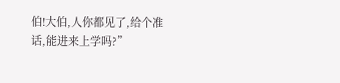伯!大伯,人你都见了,给个准话,能进来上学吗?”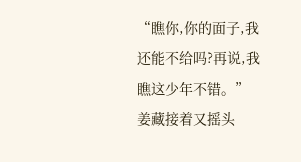“瞧你,你的面子,我还能不给吗?再说,我瞧这少年不错。”
姜藏接着又摇头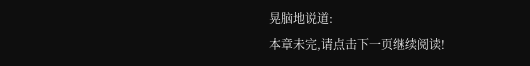晃脑地说道:
本章未完,请点击下一页继续阅读!